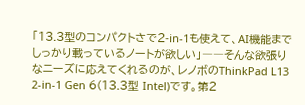「13.3型のコンパクトさで2-in-1も使えて、AI機能までしっかり載っているノートが欲しい」――そんな欲張りなニーズに応えてくれるのが、レノボのThinkPad L13 2-in-1 Gen 6(13.3型 Intel)です。第2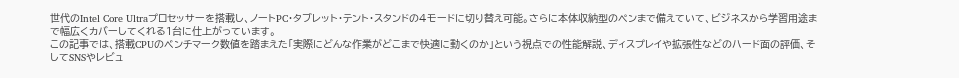世代のIntel Core Ultraプロセッサーを搭載し、ノートPC・タブレット・テント・スタンドの4モードに切り替え可能。さらに本体収納型のペンまで備えていて、ビジネスから学習用途まで幅広くカバーしてくれる1台に仕上がっています。
この記事では、搭載CPUのベンチマーク数値を踏まえた「実際にどんな作業がどこまで快適に動くのか」という視点での性能解説、ディスプレイや拡張性などのハード面の評価、そしてSNSやレビュ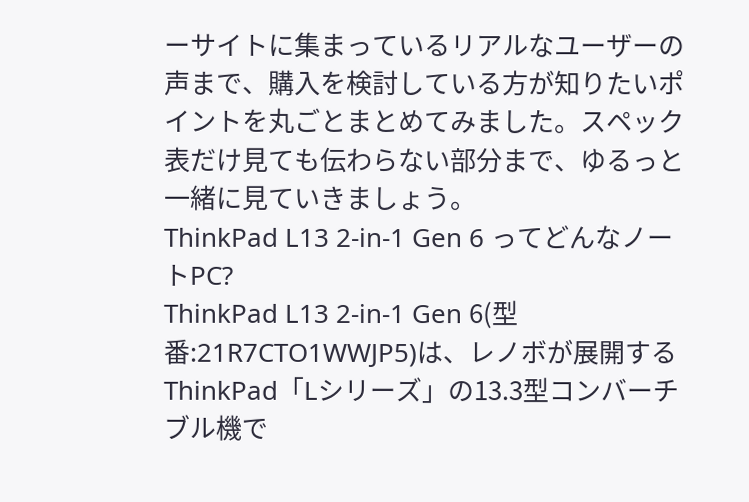ーサイトに集まっているリアルなユーザーの声まで、購入を検討している方が知りたいポイントを丸ごとまとめてみました。スペック表だけ見ても伝わらない部分まで、ゆるっと一緒に見ていきましょう。
ThinkPad L13 2-in-1 Gen 6 ってどんなノートPC?
ThinkPad L13 2-in-1 Gen 6(型番:21R7CTO1WWJP5)は、レノボが展開するThinkPad「Lシリーズ」の13.3型コンバーチブル機で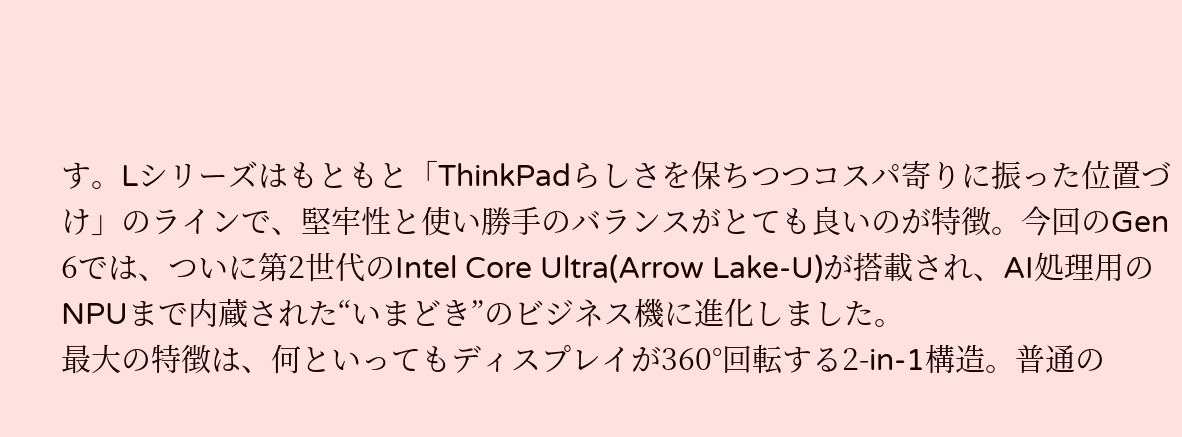す。Lシリーズはもともと「ThinkPadらしさを保ちつつコスパ寄りに振った位置づけ」のラインで、堅牢性と使い勝手のバランスがとても良いのが特徴。今回のGen 6では、ついに第2世代のIntel Core Ultra(Arrow Lake-U)が搭載され、AI処理用のNPUまで内蔵された“いまどき”のビジネス機に進化しました。
最大の特徴は、何といってもディスプレイが360°回転する2-in-1構造。普通の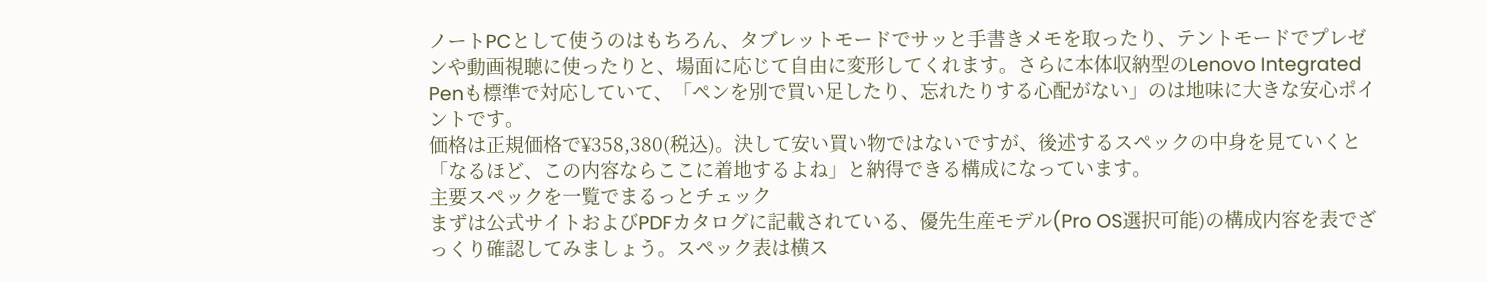ノートPCとして使うのはもちろん、タブレットモードでサッと手書きメモを取ったり、テントモードでプレゼンや動画視聴に使ったりと、場面に応じて自由に変形してくれます。さらに本体収納型のLenovo Integrated Penも標準で対応していて、「ペンを別で買い足したり、忘れたりする心配がない」のは地味に大きな安心ポイントです。
価格は正規価格で¥358,380(税込)。決して安い買い物ではないですが、後述するスペックの中身を見ていくと「なるほど、この内容ならここに着地するよね」と納得できる構成になっています。
主要スペックを一覧でまるっとチェック
まずは公式サイトおよびPDFカタログに記載されている、優先生産モデル(Pro OS選択可能)の構成内容を表でざっくり確認してみましょう。スペック表は横ス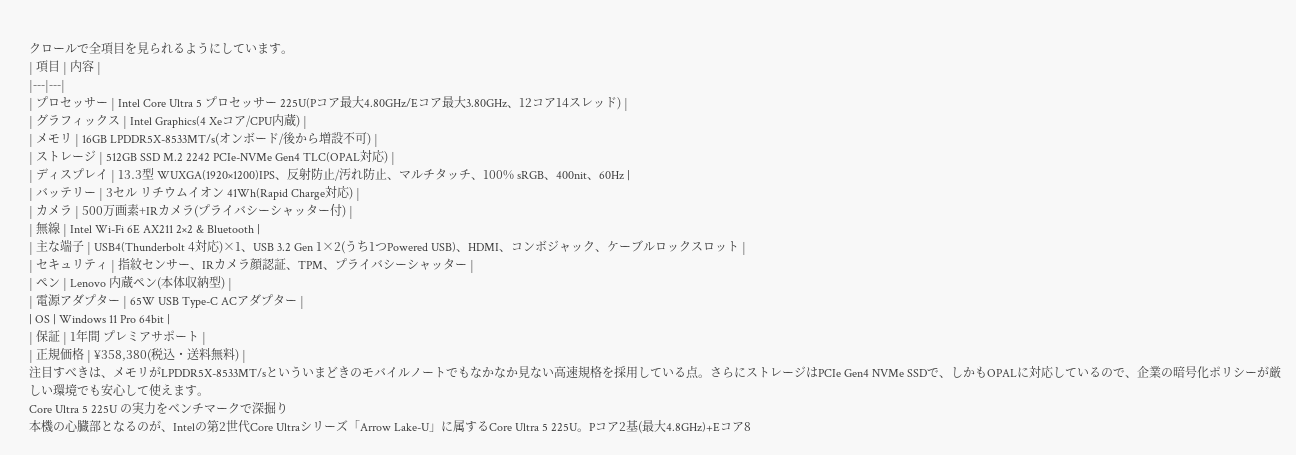クロールで全項目を見られるようにしています。
| 項目 | 内容 |
|---|---|
| プロセッサー | Intel Core Ultra 5 プロセッサー 225U(Pコア最大4.80GHz/Eコア最大3.80GHz、12コア14スレッド) |
| グラフィックス | Intel Graphics(4 Xeコア/CPU内蔵) |
| メモリ | 16GB LPDDR5X-8533MT/s(オンボード/後から増設不可) |
| ストレージ | 512GB SSD M.2 2242 PCIe-NVMe Gen4 TLC(OPAL対応) |
| ディスプレイ | 13.3型 WUXGA(1920×1200)IPS、反射防止/汚れ防止、マルチタッチ、100% sRGB、400nit、60Hz |
| バッテリー | 3セル リチウムイオン 41Wh(Rapid Charge対応) |
| カメラ | 500万画素+IRカメラ(プライバシーシャッター付) |
| 無線 | Intel Wi-Fi 6E AX211 2×2 & Bluetooth |
| 主な端子 | USB4(Thunderbolt 4対応)×1、USB 3.2 Gen 1×2(うち1つPowered USB)、HDMI、コンボジャック、ケーブルロックスロット |
| セキュリティ | 指紋センサー、IRカメラ顔認証、TPM、プライバシーシャッター |
| ペン | Lenovo 内蔵ペン(本体収納型) |
| 電源アダプター | 65W USB Type-C ACアダプター |
| OS | Windows 11 Pro 64bit |
| 保証 | 1年間 プレミアサポート |
| 正規価格 | ¥358,380(税込・送料無料) |
注目すべきは、メモリがLPDDR5X-8533MT/sといういまどきのモバイルノートでもなかなか見ない高速規格を採用している点。さらにストレージはPCIe Gen4 NVMe SSDで、しかもOPALに対応しているので、企業の暗号化ポリシーが厳しい環境でも安心して使えます。
Core Ultra 5 225U の実力をベンチマークで深掘り
本機の心臓部となるのが、Intelの第2世代Core Ultraシリーズ「Arrow Lake-U」に属するCore Ultra 5 225U。Pコア2基(最大4.8GHz)+Eコア8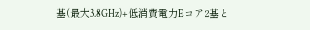基(最大3.8GHz)+低消費電力Eコア2基と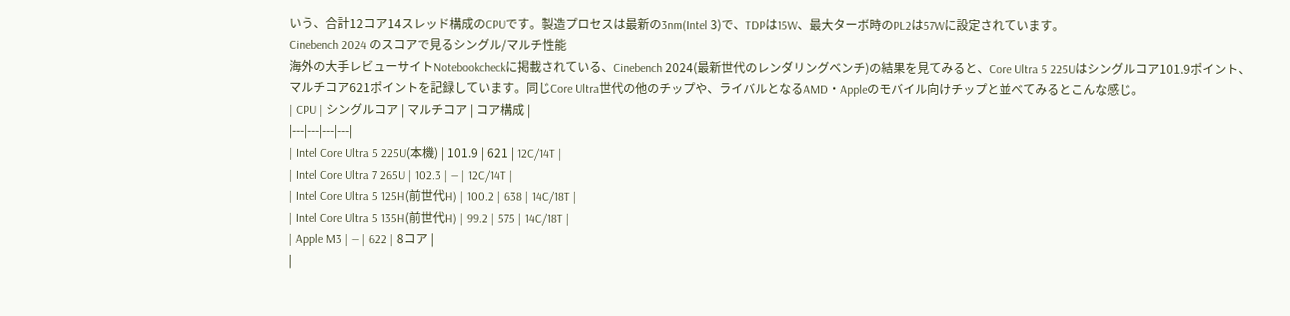いう、合計12コア14スレッド構成のCPUです。製造プロセスは最新の3nm(Intel 3)で、TDPは15W、最大ターボ時のPL2は57Wに設定されています。
Cinebench 2024 のスコアで見るシングル/マルチ性能
海外の大手レビューサイトNotebookcheckに掲載されている、Cinebench 2024(最新世代のレンダリングベンチ)の結果を見てみると、Core Ultra 5 225Uはシングルコア101.9ポイント、マルチコア621ポイントを記録しています。同じCore Ultra世代の他のチップや、ライバルとなるAMD・Appleのモバイル向けチップと並べてみるとこんな感じ。
| CPU | シングルコア | マルチコア | コア構成 |
|---|---|---|---|
| Intel Core Ultra 5 225U(本機) | 101.9 | 621 | 12C/14T |
| Intel Core Ultra 7 265U | 102.3 | — | 12C/14T |
| Intel Core Ultra 5 125H(前世代H) | 100.2 | 638 | 14C/18T |
| Intel Core Ultra 5 135H(前世代H) | 99.2 | 575 | 14C/18T |
| Apple M3 | — | 622 | 8コア |
|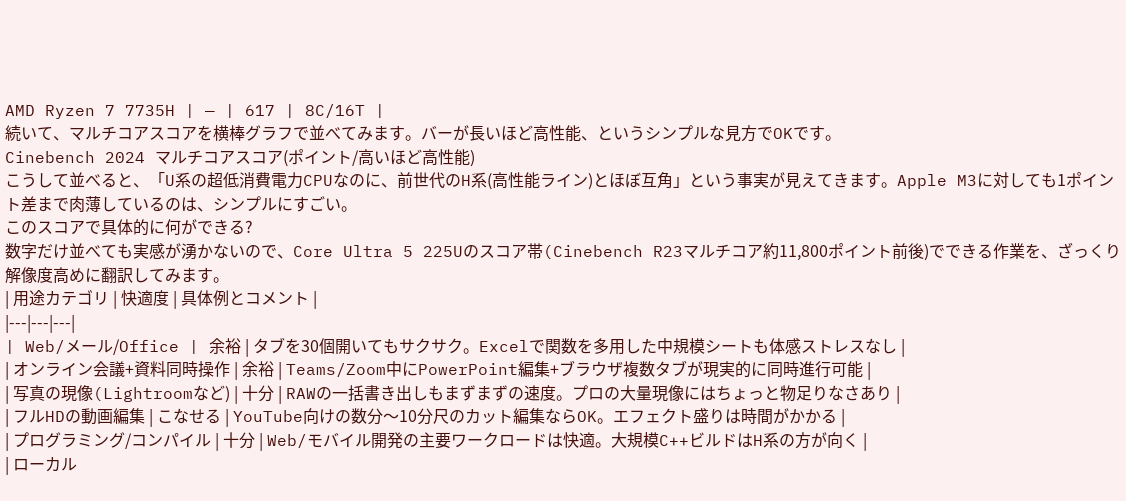AMD Ryzen 7 7735H | — | 617 | 8C/16T |
続いて、マルチコアスコアを横棒グラフで並べてみます。バーが長いほど高性能、というシンプルな見方でOKです。
Cinebench 2024 マルチコアスコア(ポイント/高いほど高性能)
こうして並べると、「U系の超低消費電力CPUなのに、前世代のH系(高性能ライン)とほぼ互角」という事実が見えてきます。Apple M3に対しても1ポイント差まで肉薄しているのは、シンプルにすごい。
このスコアで具体的に何ができる?
数字だけ並べても実感が湧かないので、Core Ultra 5 225Uのスコア帯(Cinebench R23マルチコア約11,800ポイント前後)でできる作業を、ざっくり解像度高めに翻訳してみます。
| 用途カテゴリ | 快適度 | 具体例とコメント |
|---|---|---|
| Web/メール/Office | 余裕 | タブを30個開いてもサクサク。Excelで関数を多用した中規模シートも体感ストレスなし |
| オンライン会議+資料同時操作 | 余裕 | Teams/Zoom中にPowerPoint編集+ブラウザ複数タブが現実的に同時進行可能 |
| 写真の現像(Lightroomなど) | 十分 | RAWの一括書き出しもまずまずの速度。プロの大量現像にはちょっと物足りなさあり |
| フルHDの動画編集 | こなせる | YouTube向けの数分〜10分尺のカット編集ならOK。エフェクト盛りは時間がかかる |
| プログラミング/コンパイル | 十分 | Web/モバイル開発の主要ワークロードは快適。大規模C++ビルドはH系の方が向く |
| ローカル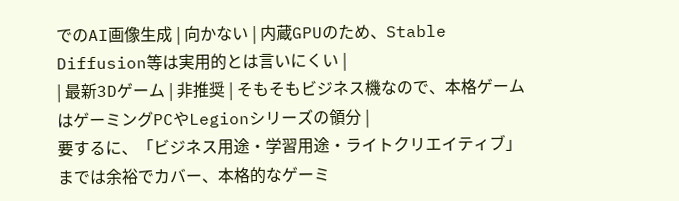でのAI画像生成 | 向かない | 内蔵GPUのため、Stable Diffusion等は実用的とは言いにくい |
| 最新3Dゲーム | 非推奨 | そもそもビジネス機なので、本格ゲームはゲーミングPCやLegionシリーズの領分 |
要するに、「ビジネス用途・学習用途・ライトクリエイティブ」までは余裕でカバー、本格的なゲーミ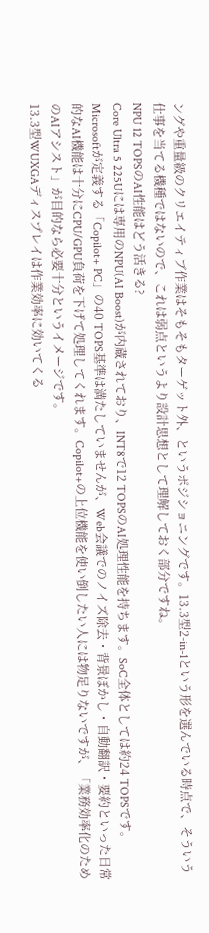ングや重量級のクリエイティブ作業はそもそもターゲット外、というポジショニングです。13.3型2-in-1という形を選んでいる時点で、そういう仕事を当てる機種ではないので、これは弱点というより設計思想として理解しておく部分ですね。
NPU 12 TOPSのAI性能はどう活きる?
Core Ultra 5 225Uには専用のNPU(AI Boost)が内蔵されており、INT8で12 TOPSのAI処理性能を持ちます。SoC全体としては約24 TOPSです。Microsoftが定義する「Copilot+ PC」の40 TOPS基準は満たしていませんが、Web会議でのノイズ除去・背景ぼかし・自動翻訳・要約といった日常的なAI機能は十分にCPU/GPU負荷を下げて処理してくれます。Copilot+の上位機能を使い倒したい人には物足りないですが、「業務効率化のためのAIアシスト」が目的なら必要十分というイメージです。
13.3型WUXGAディスプレイは作業効率に効いてくる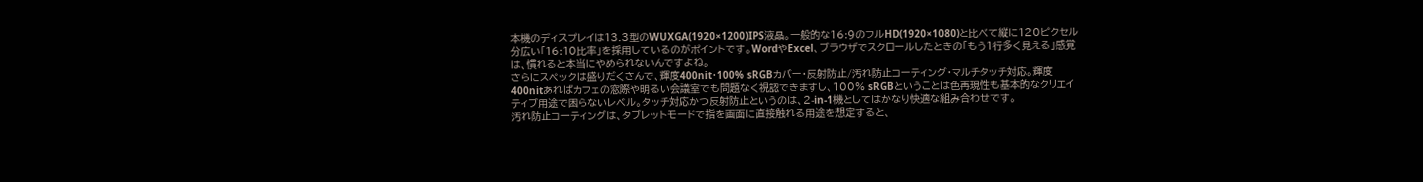本機のディスプレイは13.3型のWUXGA(1920×1200)IPS液晶。一般的な16:9のフルHD(1920×1080)と比べて縦に120ピクセル分広い「16:10比率」を採用しているのがポイントです。WordやExcel、ブラウザでスクロールしたときの「もう1行多く見える」感覚は、慣れると本当にやめられないんですよね。
さらにスペックは盛りだくさんで、輝度400nit・100% sRGBカバー・反射防止/汚れ防止コーティング・マルチタッチ対応。輝度400nitあればカフェの窓際や明るい会議室でも問題なく視認できますし、100% sRGBということは色再現性も基本的なクリエイティブ用途で困らないレベル。タッチ対応かつ反射防止というのは、2-in-1機としてはかなり快適な組み合わせです。
汚れ防止コーティングは、タブレットモードで指を画面に直接触れる用途を想定すると、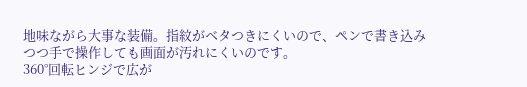地味ながら大事な装備。指紋がベタつきにくいので、ペンで書き込みつつ手で操作しても画面が汚れにくいのです。
360°回転ヒンジで広が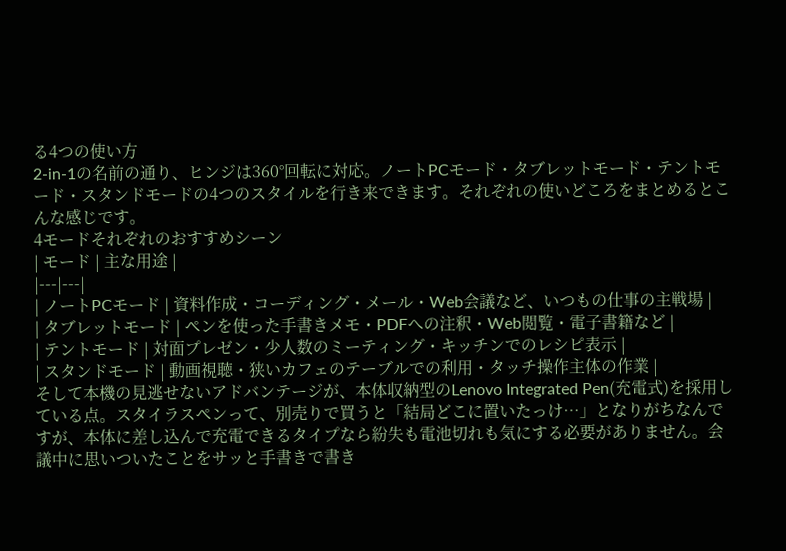る4つの使い方
2-in-1の名前の通り、ヒンジは360°回転に対応。ノートPCモード・タブレットモード・テントモード・スタンドモードの4つのスタイルを行き来できます。それぞれの使いどころをまとめるとこんな感じです。
4モードそれぞれのおすすめシーン
| モード | 主な用途 |
|---|---|
| ノートPCモード | 資料作成・コーディング・メール・Web会議など、いつもの仕事の主戦場 |
| タブレットモード | ペンを使った手書きメモ・PDFへの注釈・Web閲覧・電子書籍など |
| テントモード | 対面プレゼン・少人数のミーティング・キッチンでのレシピ表示 |
| スタンドモード | 動画視聴・狭いカフェのテーブルでの利用・タッチ操作主体の作業 |
そして本機の見逃せないアドバンテージが、本体収納型のLenovo Integrated Pen(充電式)を採用している点。スタイラスペンって、別売りで買うと「結局どこに置いたっけ…」となりがちなんですが、本体に差し込んで充電できるタイプなら紛失も電池切れも気にする必要がありません。会議中に思いついたことをサッと手書きで書き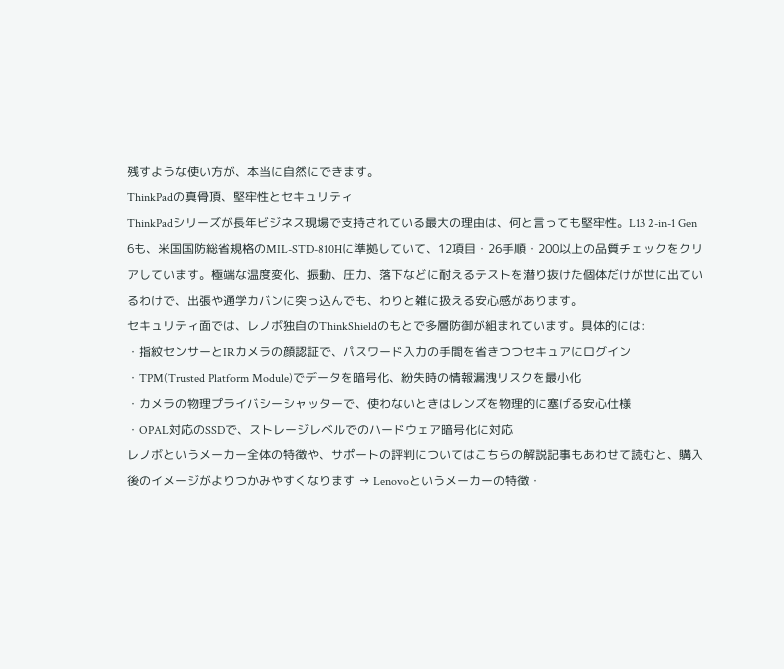残すような使い方が、本当に自然にできます。
ThinkPadの真骨頂、堅牢性とセキュリティ
ThinkPadシリーズが長年ビジネス現場で支持されている最大の理由は、何と言っても堅牢性。L13 2-in-1 Gen 6も、米国国防総省規格のMIL-STD-810Hに準拠していて、12項目・26手順・200以上の品質チェックをクリアしています。極端な温度変化、振動、圧力、落下などに耐えるテストを潜り抜けた個体だけが世に出ているわけで、出張や通学カバンに突っ込んでも、わりと雑に扱える安心感があります。
セキュリティ面では、レノボ独自のThinkShieldのもとで多層防御が組まれています。具体的には:
・指紋センサーとIRカメラの顔認証で、パスワード入力の手間を省きつつセキュアにログイン
・TPM(Trusted Platform Module)でデータを暗号化、紛失時の情報漏洩リスクを最小化
・カメラの物理プライバシーシャッターで、使わないときはレンズを物理的に塞げる安心仕様
・OPAL対応のSSDで、ストレージレベルでのハードウェア暗号化に対応
レノボというメーカー全体の特徴や、サポートの評判についてはこちらの解説記事もあわせて読むと、購入後のイメージがよりつかみやすくなります → Lenovoというメーカーの特徴・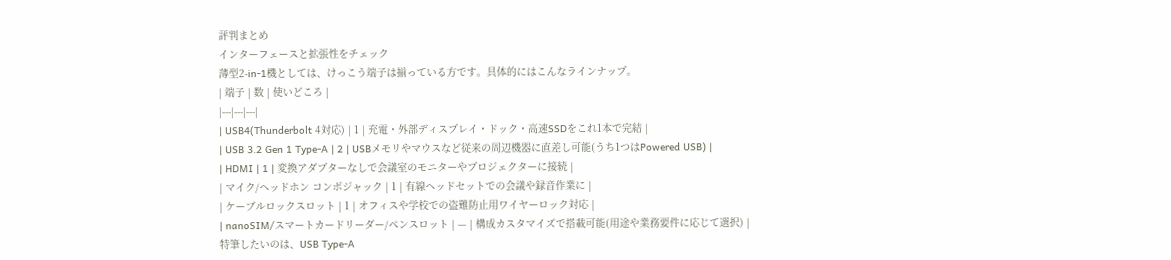評判まとめ
インターフェースと拡張性をチェック
薄型2-in-1機としては、けっこう端子は揃っている方です。具体的にはこんなラインナップ。
| 端子 | 数 | 使いどころ |
|---|---|---|
| USB4(Thunderbolt 4対応) | 1 | 充電・外部ディスプレイ・ドック・高速SSDをこれ1本で完結 |
| USB 3.2 Gen 1 Type-A | 2 | USBメモリやマウスなど従来の周辺機器に直差し可能(うち1つはPowered USB) |
| HDMI | 1 | 変換アダプターなしで会議室のモニターやプロジェクターに接続 |
| マイク/ヘッドホン コンボジャック | 1 | 有線ヘッドセットでの会議や録音作業に |
| ケーブルロックスロット | 1 | オフィスや学校での盗難防止用ワイヤーロック対応 |
| nanoSIM/スマートカードリーダー/ペンスロット | — | 構成カスタマイズで搭載可能(用途や業務要件に応じて選択) |
特筆したいのは、USB Type-A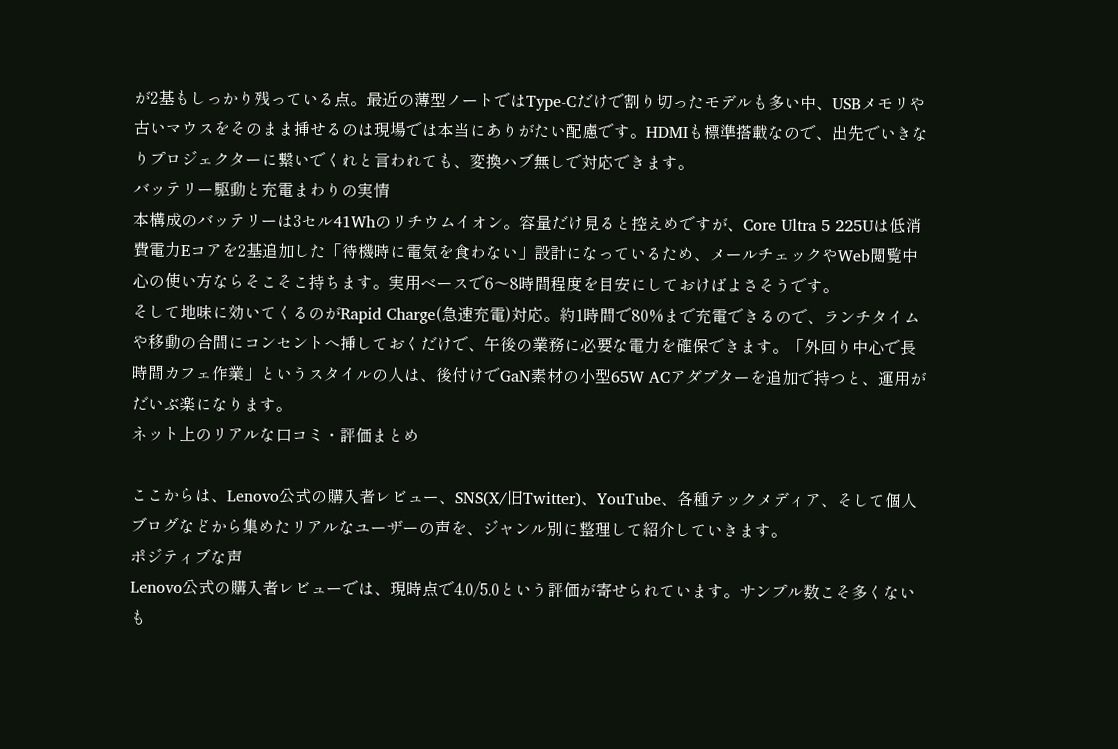が2基もしっかり残っている点。最近の薄型ノートではType-Cだけで割り切ったモデルも多い中、USBメモリや古いマウスをそのまま挿せるのは現場では本当にありがたい配慮です。HDMIも標準搭載なので、出先でいきなりプロジェクターに繋いでくれと言われても、変換ハブ無しで対応できます。
バッテリー駆動と充電まわりの実情
本構成のバッテリーは3セル41Whのリチウムイオン。容量だけ見ると控えめですが、Core Ultra 5 225Uは低消費電力Eコアを2基追加した「待機時に電気を食わない」設計になっているため、メールチェックやWeb閲覧中心の使い方ならそこそこ持ちます。実用ベースで6〜8時間程度を目安にしておけばよさそうです。
そして地味に効いてくるのがRapid Charge(急速充電)対応。約1時間で80%まで充電できるので、ランチタイムや移動の合間にコンセントへ挿しておくだけで、午後の業務に必要な電力を確保できます。「外回り中心で長時間カフェ作業」というスタイルの人は、後付けでGaN素材の小型65W ACアダプターを追加で持つと、運用がだいぶ楽になります。
ネット上のリアルな口コミ・評価まとめ

ここからは、Lenovo公式の購入者レビュー、SNS(X/旧Twitter)、YouTube、各種テックメディア、そして個人ブログなどから集めたリアルなユーザーの声を、ジャンル別に整理して紹介していきます。
ポジティブな声
Lenovo公式の購入者レビューでは、現時点で4.0/5.0という評価が寄せられています。サンプル数こそ多くないも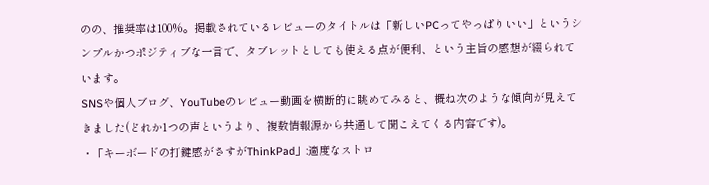のの、推奨率は100%。掲載されているレビューのタイトルは「新しいPCってやっぱりいい」というシンプルかつポジティブな一言で、タブレットとしても使える点が便利、という主旨の感想が綴られています。
SNSや個人ブログ、YouTubeのレビュー動画を横断的に眺めてみると、概ね次のような傾向が見えてきました(どれか1つの声というより、複数情報源から共通して聞こえてくる内容です)。
・「キーボードの打鍵感がさすがThinkPad」:適度なストロ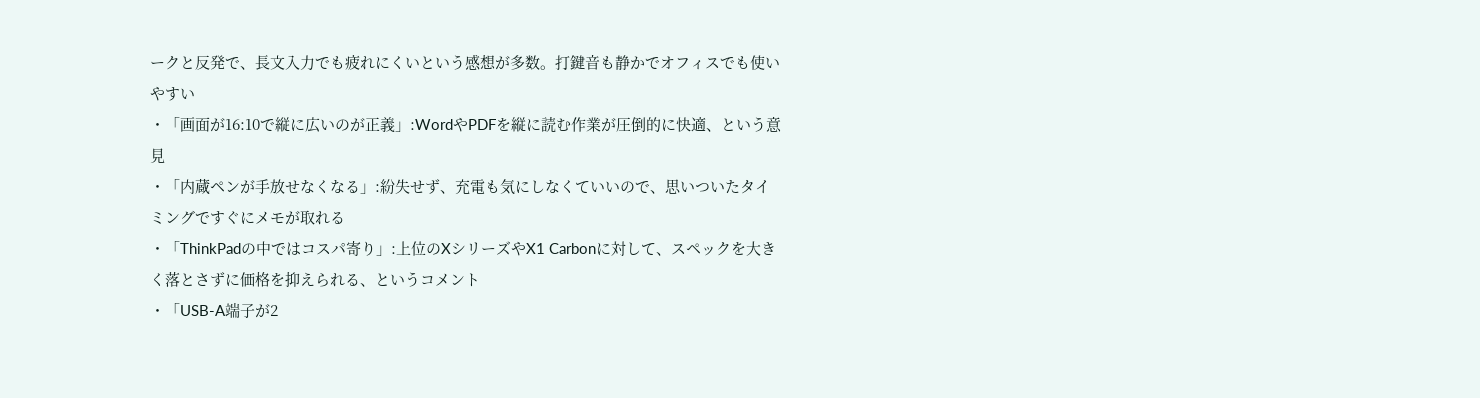ークと反発で、長文入力でも疲れにくいという感想が多数。打鍵音も静かでオフィスでも使いやすい
・「画面が16:10で縦に広いのが正義」:WordやPDFを縦に読む作業が圧倒的に快適、という意見
・「内蔵ペンが手放せなくなる」:紛失せず、充電も気にしなくていいので、思いついたタイミングですぐにメモが取れる
・「ThinkPadの中ではコスパ寄り」:上位のXシリーズやX1 Carbonに対して、スペックを大きく落とさずに価格を抑えられる、というコメント
・「USB-A端子が2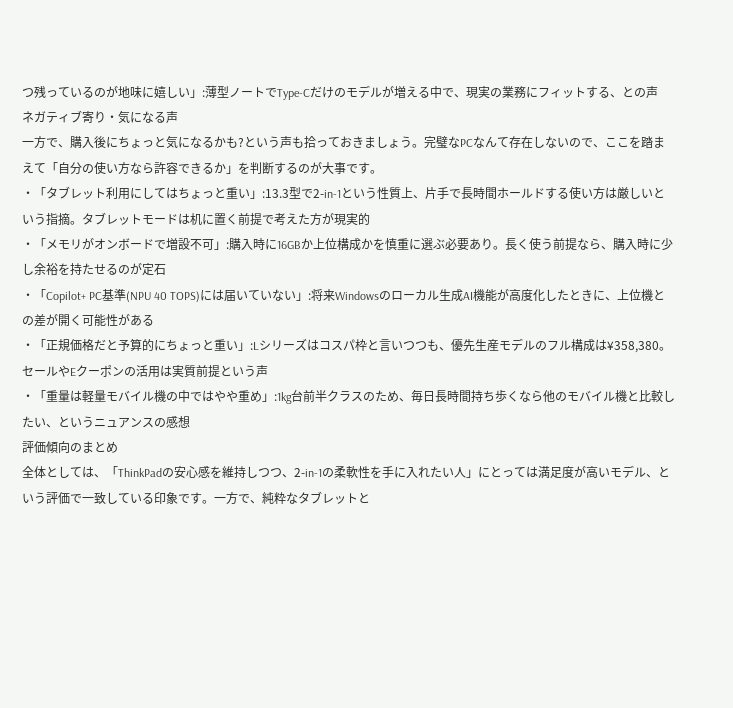つ残っているのが地味に嬉しい」:薄型ノートでType-Cだけのモデルが増える中で、現実の業務にフィットする、との声
ネガティブ寄り・気になる声
一方で、購入後にちょっと気になるかも?という声も拾っておきましょう。完璧なPCなんて存在しないので、ここを踏まえて「自分の使い方なら許容できるか」を判断するのが大事です。
・「タブレット利用にしてはちょっと重い」:13.3型で2-in-1という性質上、片手で長時間ホールドする使い方は厳しいという指摘。タブレットモードは机に置く前提で考えた方が現実的
・「メモリがオンボードで増設不可」:購入時に16GBか上位構成かを慎重に選ぶ必要あり。長く使う前提なら、購入時に少し余裕を持たせるのが定石
・「Copilot+ PC基準(NPU 40 TOPS)には届いていない」:将来Windowsのローカル生成AI機能が高度化したときに、上位機との差が開く可能性がある
・「正規価格だと予算的にちょっと重い」:Lシリーズはコスパ枠と言いつつも、優先生産モデルのフル構成は¥358,380。セールやEクーポンの活用は実質前提という声
・「重量は軽量モバイル機の中ではやや重め」:1kg台前半クラスのため、毎日長時間持ち歩くなら他のモバイル機と比較したい、というニュアンスの感想
評価傾向のまとめ
全体としては、「ThinkPadの安心感を維持しつつ、2-in-1の柔軟性を手に入れたい人」にとっては満足度が高いモデル、という評価で一致している印象です。一方で、純粋なタブレットと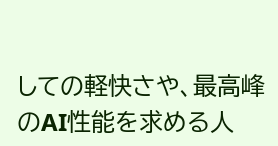しての軽快さや、最高峰のAI性能を求める人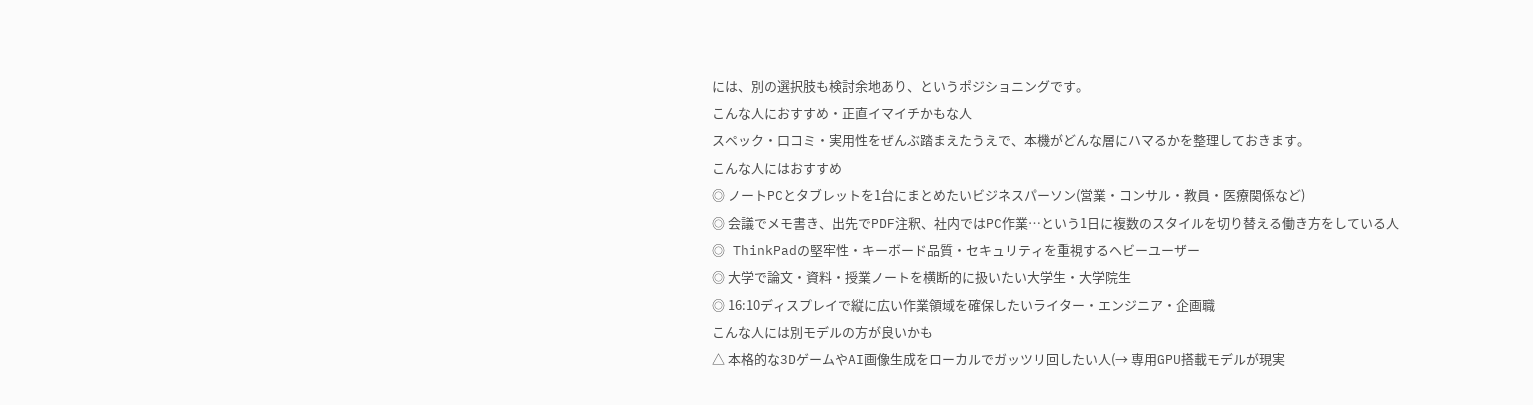には、別の選択肢も検討余地あり、というポジショニングです。
こんな人におすすめ・正直イマイチかもな人
スペック・口コミ・実用性をぜんぶ踏まえたうえで、本機がどんな層にハマるかを整理しておきます。
こんな人にはおすすめ
◎ ノートPCとタブレットを1台にまとめたいビジネスパーソン(営業・コンサル・教員・医療関係など)
◎ 会議でメモ書き、出先でPDF注釈、社内ではPC作業…という1日に複数のスタイルを切り替える働き方をしている人
◎ ThinkPadの堅牢性・キーボード品質・セキュリティを重視するヘビーユーザー
◎ 大学で論文・資料・授業ノートを横断的に扱いたい大学生・大学院生
◎ 16:10ディスプレイで縦に広い作業領域を確保したいライター・エンジニア・企画職
こんな人には別モデルの方が良いかも
△ 本格的な3DゲームやAI画像生成をローカルでガッツリ回したい人(→ 専用GPU搭載モデルが現実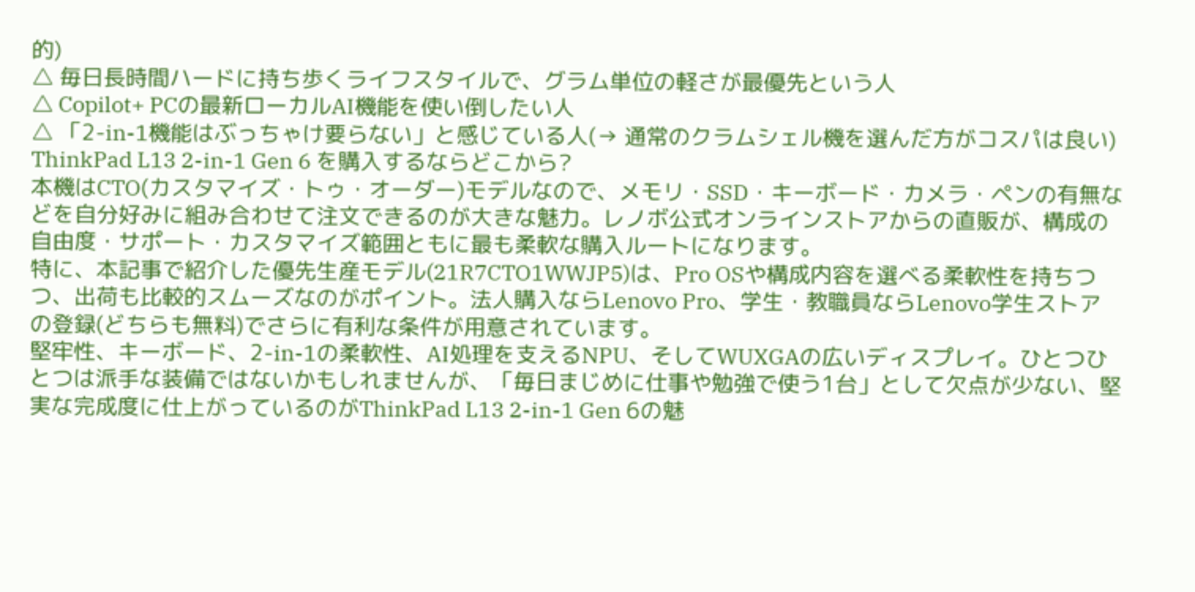的)
△ 毎日長時間ハードに持ち歩くライフスタイルで、グラム単位の軽さが最優先という人
△ Copilot+ PCの最新ローカルAI機能を使い倒したい人
△ 「2-in-1機能はぶっちゃけ要らない」と感じている人(→ 通常のクラムシェル機を選んだ方がコスパは良い)
ThinkPad L13 2-in-1 Gen 6 を購入するならどこから?
本機はCTO(カスタマイズ・トゥ・オーダー)モデルなので、メモリ・SSD・キーボード・カメラ・ペンの有無などを自分好みに組み合わせて注文できるのが大きな魅力。レノボ公式オンラインストアからの直販が、構成の自由度・サポート・カスタマイズ範囲ともに最も柔軟な購入ルートになります。
特に、本記事で紹介した優先生産モデル(21R7CTO1WWJP5)は、Pro OSや構成内容を選べる柔軟性を持ちつつ、出荷も比較的スムーズなのがポイント。法人購入ならLenovo Pro、学生・教職員ならLenovo学生ストアの登録(どちらも無料)でさらに有利な条件が用意されています。
堅牢性、キーボード、2-in-1の柔軟性、AI処理を支えるNPU、そしてWUXGAの広いディスプレイ。ひとつひとつは派手な装備ではないかもしれませんが、「毎日まじめに仕事や勉強で使う1台」として欠点が少ない、堅実な完成度に仕上がっているのがThinkPad L13 2-in-1 Gen 6の魅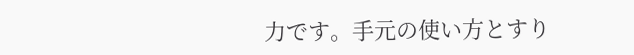力です。手元の使い方とすり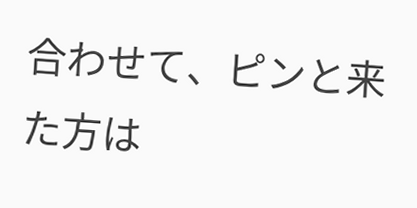合わせて、ピンと来た方は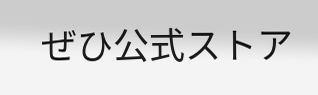ぜひ公式ストア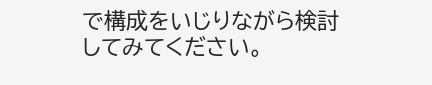で構成をいじりながら検討してみてください。